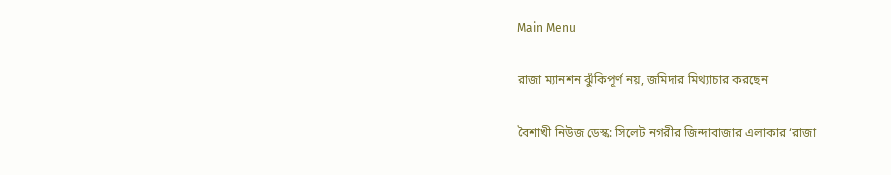Main Menu

রাজা ম্যানশন ঝুঁকিপূর্ণ নয়, জমিদার মিথ্যাচার করছেন

বৈশাখী নিউজ ডেস্ক: সিলেট নগরীর জিন্দাবাজার এলাকার ‘রাজা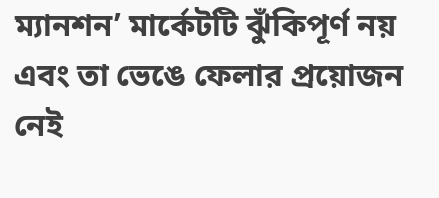ম্যানশন’ মার্কেটটি ঝুঁকিপূর্ণ নয় এবং তা ভেঙে ফেলার প্রয়োজন নেই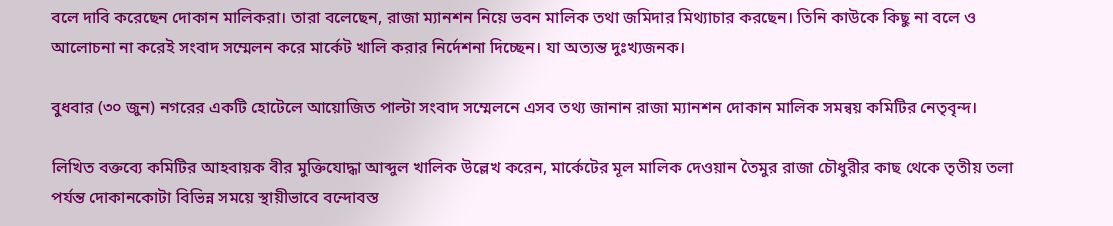বলে দাবি করেছেন দোকান মালিকরা। তারা বলেছেন, রাজা ম্যানশন নিয়ে ভবন মালিক তথা জমিদার মিথ্যাচার করছেন। তিনি কাউকে কিছু না বলে ও আলোচনা না করেই সংবাদ সম্মেলন করে মার্কেট খালি করার নির্দেশনা দিচ্ছেন। যা অত্যন্ত দুঃখ্যজনক।

বুধবার (৩০ জুন) নগরের একটি হোটেলে আয়োজিত পাল্টা সংবাদ সম্মেলনে এসব তথ্য জানান রাজা ম্যানশন দোকান মালিক সমন্বয় কমিটির নেতৃবৃন্দ।

লিখিত বক্তব্যে কমিটির আহবায়ক বীর মুক্তিযোদ্ধা আব্দুল খালিক উল্লেখ করেন, মার্কেটের মূল মালিক দেওয়ান তৈমুর রাজা চৌধুরীর কাছ থেকে তৃতীয় তলা পর্যন্ত দোকানকোটা বিভিন্ন সময়ে স্থায়ীভাবে বন্দোবস্ত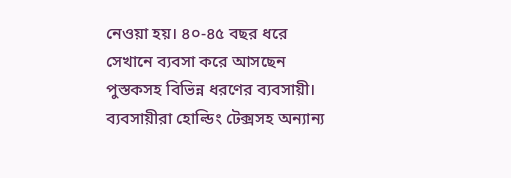নেওয়া হয়। ৪০-৪৫ বছর ধরে সেখানে ব্যবসা করে আসছেন পুস্তকসহ বিভিন্ন ধরণের ব্যবসায়ী। ব্যবসায়ীরা হোল্ডিং টেক্সসহ অন্যান্য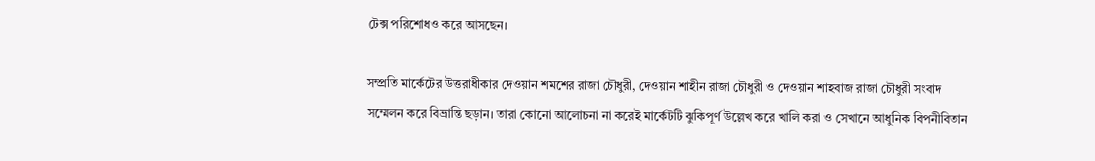টেক্স পরিশোধও করে আসছেন।

সম্প্রতি মার্কেটের উত্তরাধীকার দেওয়ান শমশের রাজা চৌধুরী, দেওয়ান শাহীন রাজা চৌধুরী ও দেওয়ান শাহবাজ রাজা চৌধুরী সংবাদ সম্মেলন করে বিভ্রান্তি ছড়ান। তারা কোনো আলোচনা না করেই মার্কেটটি ঝুকিপূর্ণ উল্লেখ করে খালি করা ও সেখানে আধুনিক বিপনীবিতান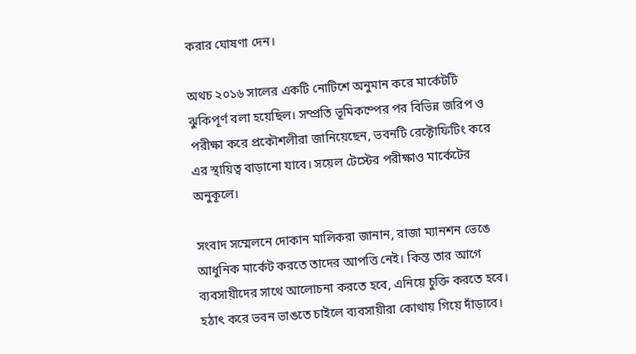করার ঘোষণা দেন।

অথচ ২০১৬ সালের একটি নোটিশে অনুমান করে মার্কেটটি ঝুকিপূর্ণ বলা হয়েছিল। সম্প্রতি ভূমিকম্পের পর বিভিন্ন জরিপ ও পরীক্ষা করে প্রকৌশলীরা জানিয়েছেন, ভবনটি রেক্টোফিটিং করে এর স্থায়িত্ব বাড়ানো যাবে। সয়েল টেস্টের পরীক্ষাও মার্কেটের অনুকূলে।

সংবাদ সম্মেলনে দোকান মালিকরা জানান, রাজা ম্যানশন ভেঙে আধুনিক মার্কেট করতে তাদের আপত্তি নেই। কিন্ত তার আগে ব্যবসায়ীদের সাথে আলোচনা করতে হবে, এনিয়ে চুক্তি করতে হবে। হঠাৎ করে ভবন ভাঙতে চাইলে ব্যবসায়ীরা কোথায় গিয়ে দাঁড়াবে।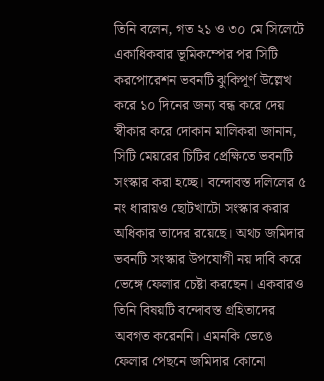তিনি বলেন, গত ২১ ও ৩০ মে সিলেটে একাধিকবার ভূমিকম্পের পর সিটি করপোরেশন ভবনটি ঝুকিপূর্ণ উল্লেখ করে ১০ দিনের জন্য বন্ধ করে দেয় স্বীকার করে দোকান মালিকরা জানান, সিটি মেয়রের চিটির প্রেক্ষিতে ভবনটি সংস্কার করা হচ্ছে। বন্দোবস্ত দলিলের ৫ নং ধারায়ও ছোটখাটো সংস্কার করার অধিকার তাদের রয়েছে। অথচ জমিদার ভবনটি সংস্কার উপযোগী নয় দাবি করে ভেঙ্গে ফেলার চেষ্টা করছেন। একবারও তিনি বিষয়টি বন্দোবস্ত গ্রহিতাদের অবগত করেননি। এমনকি ভেঙে ফেলার পেছনে জমিদার কোনো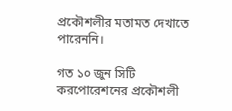প্রকৌশলীর মতামত দেখাতে পারেননি।

গত ১০ জুন সিটি করপোরেশনের প্রকৌশলী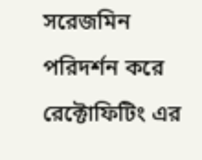সরেজমিন পরিদর্শন করে রেক্টোফিটিং এর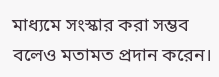মাধ্যমে সংস্কার করা সম্ভব বলেও মতামত প্রদান করেন।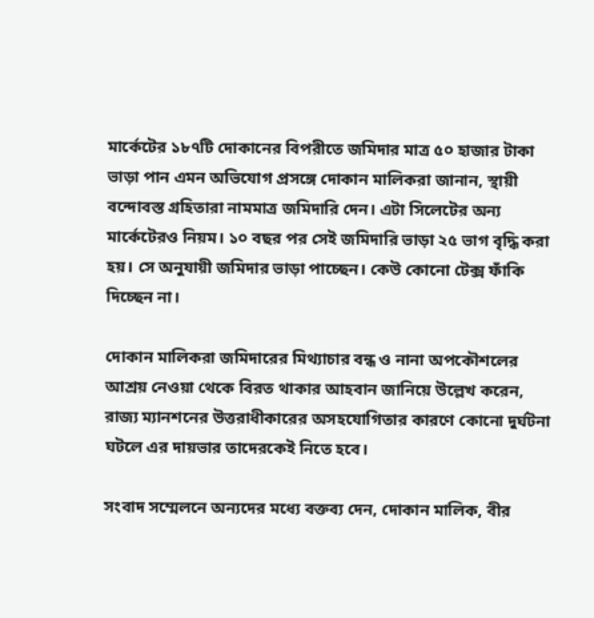মার্কেটের ১৮৭টি দোকানের বিপরীতে জমিদার মাত্র ৫০ হাজার টাকা ভাড়া পান এমন অভিযোগ প্রসঙ্গে দোকান মালিকরা জানান, স্থায়ী বন্দোবস্ত গ্রহিতারা নামমাত্র জমিদারি দেন। এটা সিলেটের অন্য মার্কেটেরও নিয়ম। ১০ বছর পর সেই জমিদারি ভাড়া ২৫ ভাগ বৃদ্ধি করা হয়। সে অনুযায়ী জমিদার ভাড়া পাচ্ছেন। কেউ কোনো টেক্স ফাঁকি দিচ্ছেন না।

দোকান মালিকরা জমিদারের মিথ্যাচার বন্ধ ও নানা অপকৌশলের আশ্রয় নেওয়া থেকে বিরত থাকার আহবান জানিয়ে উল্লেখ করেন, রাজ্য ম্যানশনের উত্তরাধীকারের অসহযোগিতার কারণে কোনো দুর্ঘটনা ঘটলে এর দায়ভার তাদেরকেই নিতে হবে।

সংবাদ সম্মেলনে অন্যদের মধ্যে বক্তব্য দেন, দোকান মালিক, বীর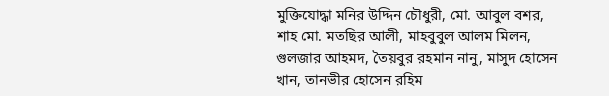মুক্তিযোদ্ধা মনির উদ্দিন চৌধুরী, মো. আবুল বশর, শাহ মো. মতছির আলী, মাহবুবুল আলম মিলন, গুলজার আহমদ, তৈয়বুর রহমান নানু, মাসুদ হোসেন খান, তানভীর হোসেন রহিম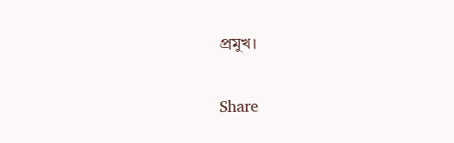প্রমুখ।

Share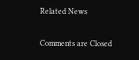Related News

Comments are Closed